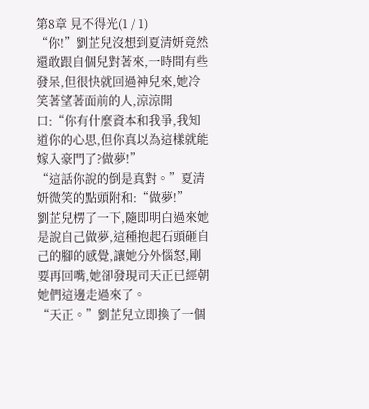第8章 見不得光(1 / 1)
“你!”劉芷兒沒想到夏清妍竟然還敢跟自個兒對著來,一時間有些發呆,但很快就回過神兒來,她冷笑著望著面前的人,涼涼開口:“你有什麼資本和我爭,我知道你的心思,但你真以為這樣就能嫁入豪門了?做夢!”
“這話你說的倒是真對。”夏清妍微笑的點頭附和:“做夢!”
劉芷兒楞了一下,隨即明白過來她是說自己做夢,這種抱起石頭砸自己的腳的感覺,讓她分外惱怒,剛要再回嘴,她卻發現司天正已經朝她們這邊走過來了。
“天正。”劉芷兒立即換了一個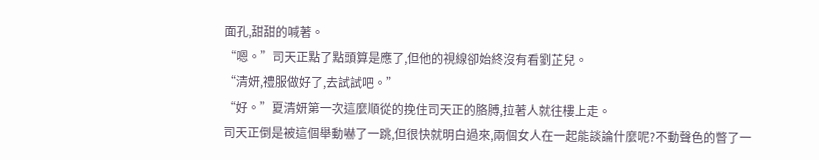面孔,甜甜的喊著。
“嗯。”司天正點了點頭算是應了,但他的視線卻始終沒有看劉芷兒。
“清妍,禮服做好了,去試試吧。”
“好。”夏清妍第一次這麼順從的挽住司天正的胳膊,拉著人就往樓上走。
司天正倒是被這個舉動嚇了一跳,但很快就明白過來,兩個女人在一起能談論什麼呢?不動聲色的瞥了一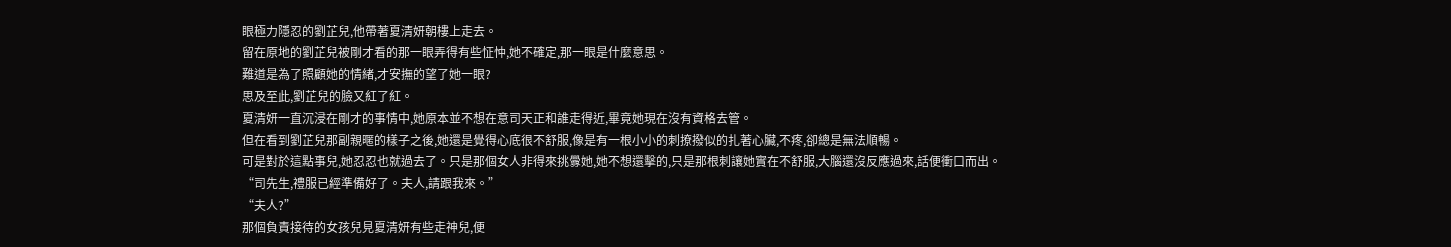眼極力隱忍的劉芷兒,他帶著夏清妍朝樓上走去。
留在原地的劉芷兒被剛才看的那一眼弄得有些怔忡,她不確定,那一眼是什麼意思。
難道是為了照顧她的情緒,才安撫的望了她一眼?
思及至此,劉芷兒的臉又紅了紅。
夏清妍一直沉浸在剛才的事情中,她原本並不想在意司天正和誰走得近,畢竟她現在沒有資格去管。
但在看到劉芷兒那副親暱的樣子之後,她還是覺得心底很不舒服,像是有一根小小的刺撩撥似的扎著心臟,不疼,卻總是無法順暢。
可是對於這點事兒,她忍忍也就過去了。只是那個女人非得來挑釁她,她不想還擊的,只是那根刺讓她實在不舒服,大腦還沒反應過來,話便衝口而出。
“司先生,禮服已經準備好了。夫人,請跟我來。”
“夫人?”
那個負責接待的女孩兒見夏清妍有些走神兒,便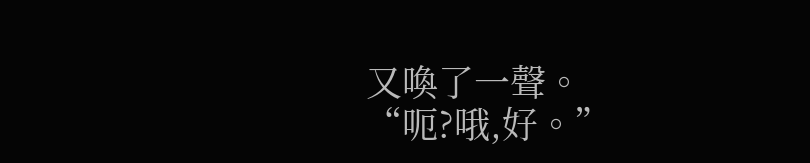又喚了一聲。
“呃?哦,好。”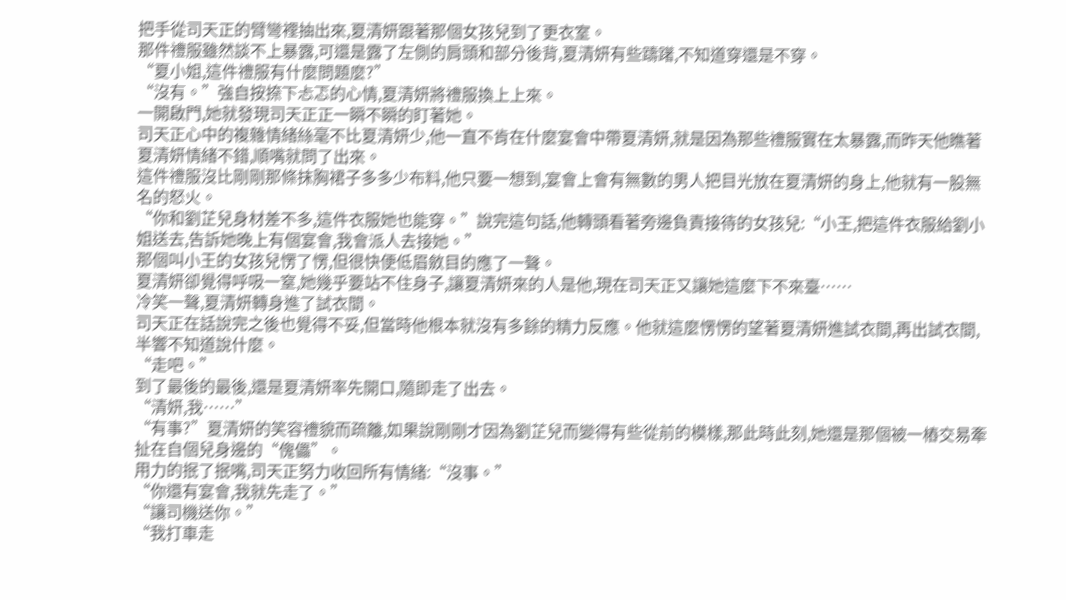把手從司天正的臂彎裡抽出來,夏清妍跟著那個女孩兒到了更衣室。
那件禮服雖然談不上暴露,可還是露了左側的肩頭和部分後背,夏清妍有些躊躇,不知道穿還是不穿。
“夏小姐,這件禮服有什麼問題麼?”
“沒有。”強自按捺下忐忑的心情,夏清妍將禮服換上上來。
一開啟門,她就發現司天正正一瞬不瞬的盯著她。
司天正心中的複雜情緒絲毫不比夏清妍少,他一直不肯在什麼宴會中帶夏清妍,就是因為那些禮服實在太暴露,而昨天他瞧著夏清妍情緒不錯,順嘴就問了出來。
這件禮服沒比剛剛那條抹胸裙子多多少布料,他只要一想到,宴會上會有無數的男人把目光放在夏清妍的身上,他就有一股無名的怒火。
“你和劉芷兒身材差不多,這件衣服她也能穿。”說完這句話,他轉頭看著旁邊負責接待的女孩兒:“小王,把這件衣服給劉小姐送去,告訴她晚上有個宴會,我會派人去接她。”
那個叫小王的女孩兒愣了愣,但很快便低眉斂目的應了一聲。
夏清妍卻覺得呼吸一窒,她幾乎要站不住身子,讓夏清妍來的人是他,現在司天正又讓她這麼下不來臺……
冷笑一聲,夏清妍轉身進了試衣間。
司天正在話說完之後也覺得不妥,但當時他根本就沒有多餘的精力反應。他就這麼愣愣的望著夏清妍進試衣間,再出試衣間,半響不知道說什麼。
“走吧。”
到了最後的最後,還是夏清妍率先開口,隨即走了出去。
“清妍,我……”
“有事?”夏清妍的笑容禮貌而疏離,如果說剛剛才因為劉芷兒而變得有些從前的模樣,那此時此刻,她還是那個被一樁交易牽扯在自個兒身邊的“傀儡”。
用力的抿了抿嘴,司天正努力收回所有情緒:“沒事。”
“你還有宴會,我就先走了。”
“讓司機送你。”
“我打車走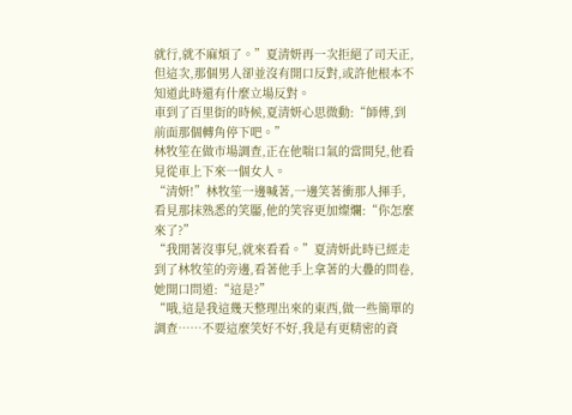就行,就不麻煩了。”夏清妍再一次拒絕了司天正,但這次,那個男人卻並沒有開口反對,或許他根本不知道此時還有什麼立場反對。
車到了百里街的時候,夏清妍心思微動:“師傅,到前面那個轉角停下吧。”
林牧笙在做市場調查,正在他喘口氣的當間兒,他看見從車上下來一個女人。
“清妍!”林牧笙一邊喊著,一邊笑著衝那人揮手,看見那抹熟悉的笑靨,他的笑容更加燦爛:“你怎麼來了?”
“我閒著沒事兒,就來看看。”夏清妍此時已經走到了林牧笙的旁邊,看著他手上拿著的大疊的問卷,她開口問道:“這是?”
“哦,這是我這幾天整理出來的東西,做一些簡單的調查……不要這麼笑好不好,我是有更精密的資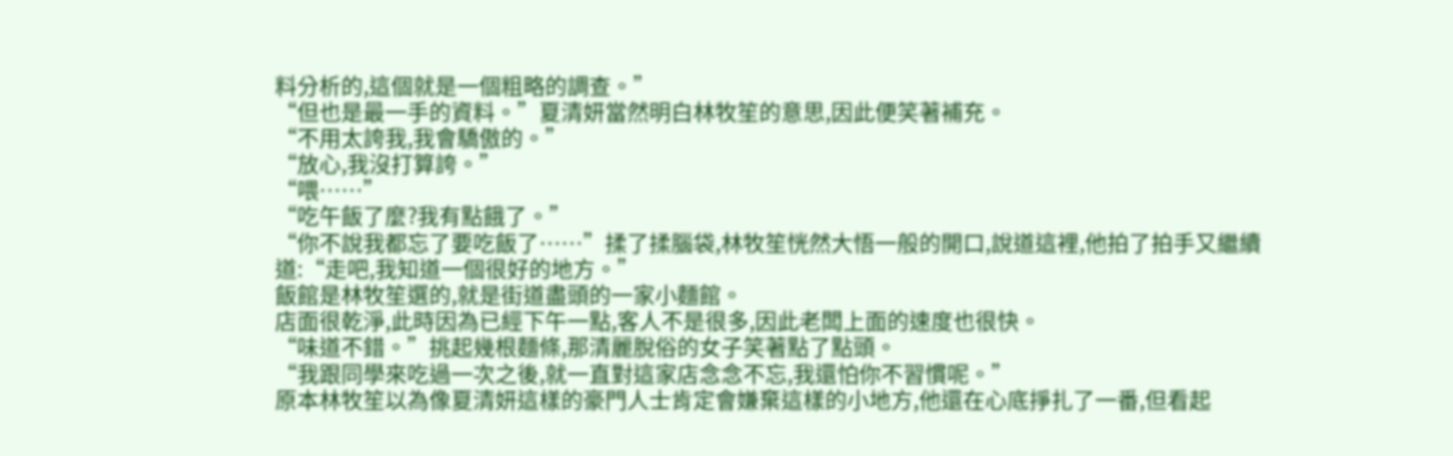料分析的,這個就是一個粗略的調查。”
“但也是最一手的資料。”夏清妍當然明白林牧笙的意思,因此便笑著補充。
“不用太誇我,我會驕傲的。”
“放心,我沒打算誇。”
“喂……”
“吃午飯了麼?我有點餓了。”
“你不說我都忘了要吃飯了……”揉了揉腦袋,林牧笙恍然大悟一般的開口,說道這裡,他拍了拍手又繼續道:“走吧,我知道一個很好的地方。”
飯館是林牧笙選的,就是街道盡頭的一家小麵館。
店面很乾淨,此時因為已經下午一點,客人不是很多,因此老闆上面的速度也很快。
“味道不錯。”挑起幾根麵條,那清麗脫俗的女子笑著點了點頭。
“我跟同學來吃過一次之後,就一直對這家店念念不忘,我還怕你不習慣呢。”
原本林牧笙以為像夏清妍這樣的豪門人士肯定會嫌棄這樣的小地方,他還在心底掙扎了一番,但看起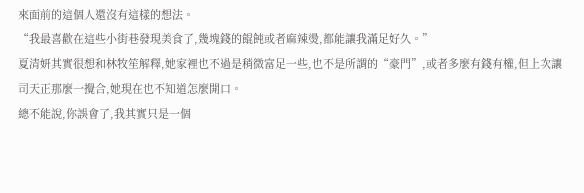來面前的這個人還沒有這樣的想法。
“我最喜歡在這些小街巷發現美食了,幾塊錢的餛飩或者麻辣燙,都能讓我滿足好久。”
夏清妍其實很想和林牧笙解釋,她家裡也不過是稍微富足一些,也不是所謂的“豪門”,或者多麼有錢有權,但上次讓司天正那麼一攪合,她現在也不知道怎麼開口。
總不能說,你誤會了,我其實只是一個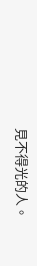見不得光的人。